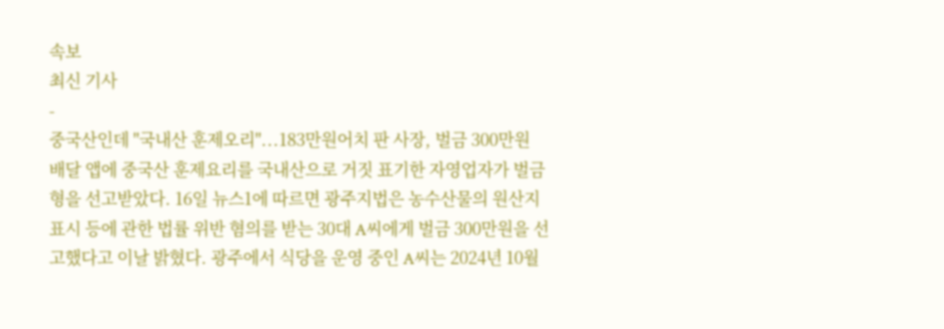속보
최신 기사
-
중국산인데 "국내산 훈제오리"...183만원어치 판 사장, 벌금 300만원
배달 앱에 중국산 훈제요리를 국내산으로 거짓 표기한 자영업자가 벌금형을 선고받았다. 16일 뉴스1에 따르면 광주지법은 농수산물의 원산지 표시 등에 관한 법률 위반 혐의를 받는 30대 A씨에게 벌금 300만원을 선고했다고 이날 밝혔다. 광주에서 식당을 운영 중인 A씨는 2024년 10월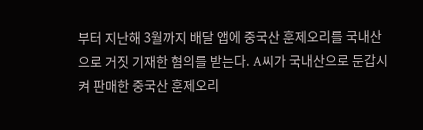부터 지난해 3월까지 배달 앱에 중국산 훈제오리를 국내산으로 거짓 기재한 혐의를 받는다. A씨가 국내산으로 둔갑시켜 판매한 중국산 훈제오리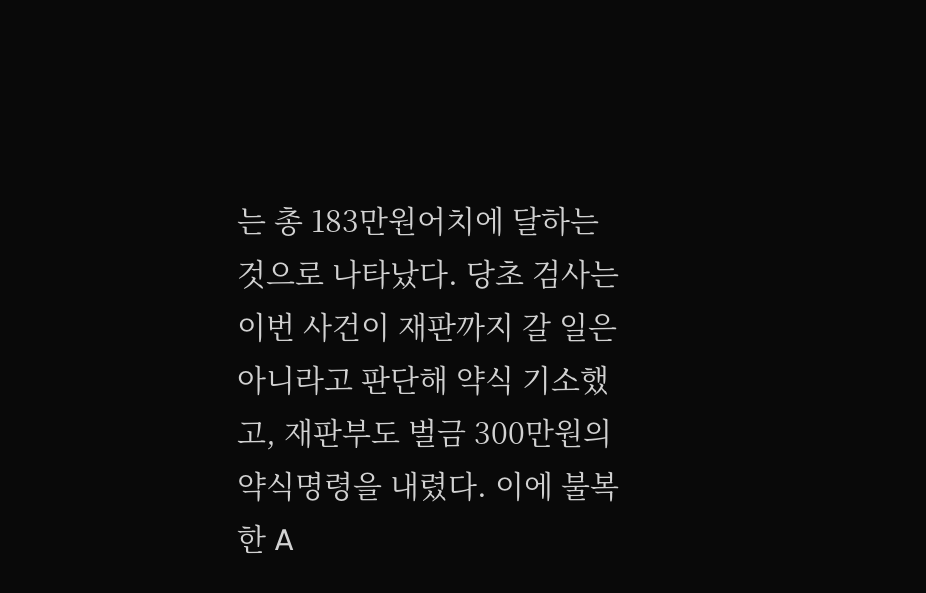는 총 183만원어치에 달하는 것으로 나타났다. 당초 검사는 이번 사건이 재판까지 갈 일은 아니라고 판단해 약식 기소했고, 재판부도 벌금 300만원의 약식명령을 내렸다. 이에 불복한 A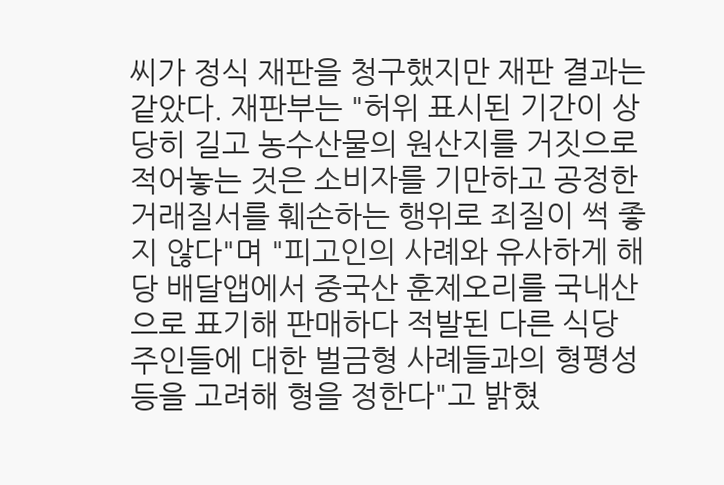씨가 정식 재판을 청구했지만 재판 결과는 같았다. 재판부는 "허위 표시된 기간이 상당히 길고 농수산물의 원산지를 거짓으로 적어놓는 것은 소비자를 기만하고 공정한 거래질서를 훼손하는 행위로 죄질이 썩 좋지 않다"며 "피고인의 사례와 유사하게 해당 배달앱에서 중국산 훈제오리를 국내산으로 표기해 판매하다 적발된 다른 식당 주인들에 대한 벌금형 사례들과의 형평성 등을 고려해 형을 정한다"고 밝혔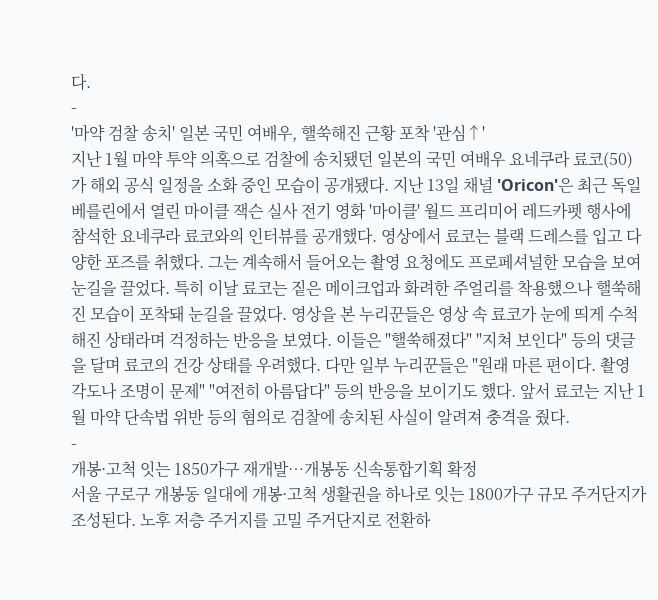다.
-
'마약 검찰 송치' 일본 국민 여배우, 핼쑥해진 근황 포착 '관심↑'
지난 1월 마약 투약 의혹으로 검찰에 송치됐던 일본의 국민 여배우 요네쿠라 료코(50)가 해외 공식 일정을 소화 중인 모습이 공개됐다. 지난 13일 채널 'Oricon'은 최근 독일 베를린에서 열린 마이클 잭슨 실사 전기 영화 '마이클' 월드 프리미어 레드카펫 행사에 참석한 요네쿠라 료코와의 인터뷰를 공개했다. 영상에서 료코는 블랙 드레스를 입고 다양한 포즈를 취했다. 그는 계속해서 들어오는 촬영 요청에도 프로페셔널한 모습을 보여 눈길을 끌었다. 특히 이날 료코는 짙은 메이크업과 화려한 주얼리를 착용했으나 핼쑥해진 모습이 포착돼 눈길을 끌었다. 영상을 본 누리꾼들은 영상 속 료코가 눈에 띄게 수척해진 상태라며 걱정하는 반응을 보였다. 이들은 "핼쑥해졌다" "지쳐 보인다" 등의 댓글을 달며 료코의 건강 상태를 우려했다. 다만 일부 누리꾼들은 "원래 마른 편이다. 촬영 각도나 조명이 문제" "여전히 아름답다" 등의 반응을 보이기도 했다. 앞서 료코는 지난 1월 마약 단속법 위반 등의 혐의로 검찰에 송치된 사실이 알려져 충격을 줬다.
-
개봉·고척 잇는 1850가구 재개발…개봉동 신속통합기획 확정
서울 구로구 개봉동 일대에 개봉·고척 생활권을 하나로 잇는 1800가구 규모 주거단지가 조성된다. 노후 저층 주거지를 고밀 주거단지로 전환하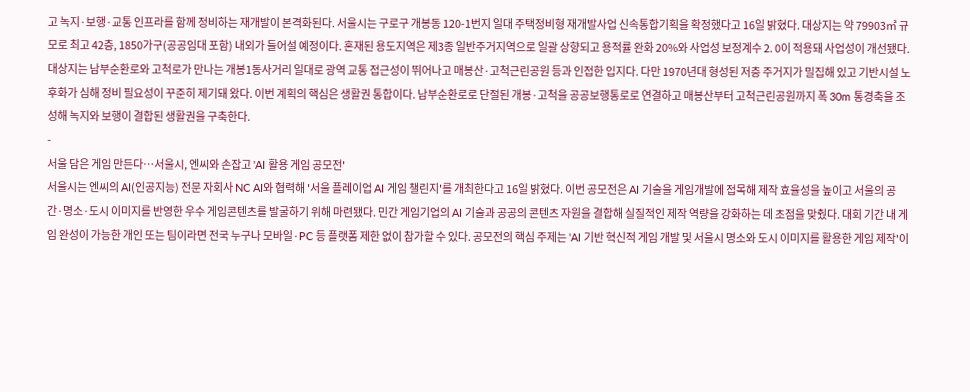고 녹지·보행·교통 인프라를 함께 정비하는 재개발이 본격화된다. 서울시는 구로구 개봉동 120-1번지 일대 주택정비형 재개발사업 신속통합기획을 확정했다고 16일 밝혔다. 대상지는 약 79903㎡ 규모로 최고 42층, 1850가구(공공임대 포함) 내외가 들어설 예정이다. 혼재된 용도지역은 제3종 일반주거지역으로 일괄 상향되고 용적률 완화 20%와 사업성 보정계수 2. 0이 적용돼 사업성이 개선됐다. 대상지는 남부순환로와 고척로가 만나는 개봉1동사거리 일대로 광역 교통 접근성이 뛰어나고 매봉산·고척근린공원 등과 인접한 입지다. 다만 1970년대 형성된 저층 주거지가 밀집해 있고 기반시설 노후화가 심해 정비 필요성이 꾸준히 제기돼 왔다. 이번 계획의 핵심은 생활권 통합이다. 남부순환로로 단절된 개봉·고척을 공공보행통로로 연결하고 매봉산부터 고척근린공원까지 폭 30m 통경축을 조성해 녹지와 보행이 결합된 생활권을 구축한다.
-
서울 담은 게임 만든다…서울시, 엔씨와 손잡고 'AI 활용 게임 공모전'
서울시는 엔씨의 AI(인공지능) 전문 자회사 NC AI와 협력해 '서울 플레이업 AI 게임 챌린지'를 개최한다고 16일 밝혔다. 이번 공모전은 AI 기술을 게임개발에 접목해 제작 효율성을 높이고 서울의 공간·명소·도시 이미지를 반영한 우수 게임콘텐츠를 발굴하기 위해 마련됐다. 민간 게임기업의 AI 기술과 공공의 콘텐츠 자원을 결합해 실질적인 제작 역량을 강화하는 데 초점을 맞췄다. 대회 기간 내 게임 완성이 가능한 개인 또는 팀이라면 전국 누구나 모바일·PC 등 플랫폼 제한 없이 참가할 수 있다. 공모전의 핵심 주제는 'AI 기반 혁신적 게임 개발 및 서울시 명소와 도시 이미지를 활용한 게임 제작'이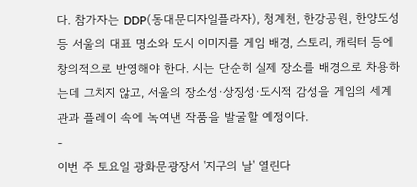다. 참가자는 DDP(동대문디자일플라자), 청계천, 한강공원, 한양도성 등 서울의 대표 명소와 도시 이미지를 게임 배경, 스토리, 캐릭터 등에 창의적으로 반영해야 한다. 시는 단순히 실제 장소를 배경으로 차용하는데 그치지 않고, 서울의 장소성·상징성·도시적 감성을 게임의 세계관과 플레이 속에 녹여낸 작품을 발굴할 예정이다.
-
이번 주 토요일 광화문광장서 '지구의 날' 열린다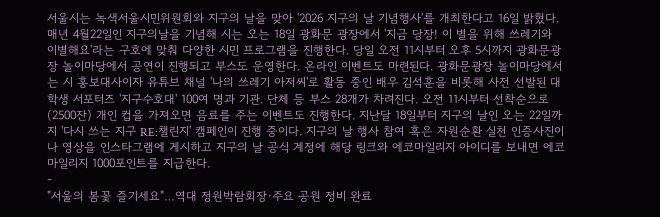서울시는 녹색서울시민위원회와 지구의 날을 맞아 '2026 지구의 날 기념행사'를 개최한다고 16일 밝혔다. 매년 4월22일인 지구의날을 기념해 시는 오는 18일 광화문 광장에서 '지금 당장! 이 별을 위해 쓰레기와 이별해요'라는 구호에 맞춰 다양한 시민 프로그램을 진행한다. 당일 오전 11시부터 오후 5시까지 광화문광장 놀이마당에서 공연이 진행되고 부스도 운영한다. 온라인 이벤트도 마련된다. 광화문광장 놀이마당에서는 시 홍보대사이자 유튜브 채널 '나의 쓰레기 아저씨'로 활동 중인 배우 김석훈을 비롯해 사전 선발된 대학생 서포터즈 '지구수호대' 100여 명과 기관. 단체 등 부스 28개가 차려진다. 오전 11시부터 선착순으로(2500잔) 개인 컵을 가져오면 음료를 주는 이벤트도 진행한다. 지난달 18일부터 지구의 날인 오는 22일까지 '다시 쓰는 지구 RE:챌린지' 캠페인이 진행 중이다. 지구의 날 행사 참여 혹은 자원순환 실천 인증사진이나 영상을 인스타그램에 게시하고 지구의 날 공식 계정에 해당 링크와 에코마일리지 아이디를 보내면 에코마일리지 1000포인트를 지급한다.
-
"서울의 봄꽃 즐기세요"…역대 정원박람회장·주요 공원 정비 완료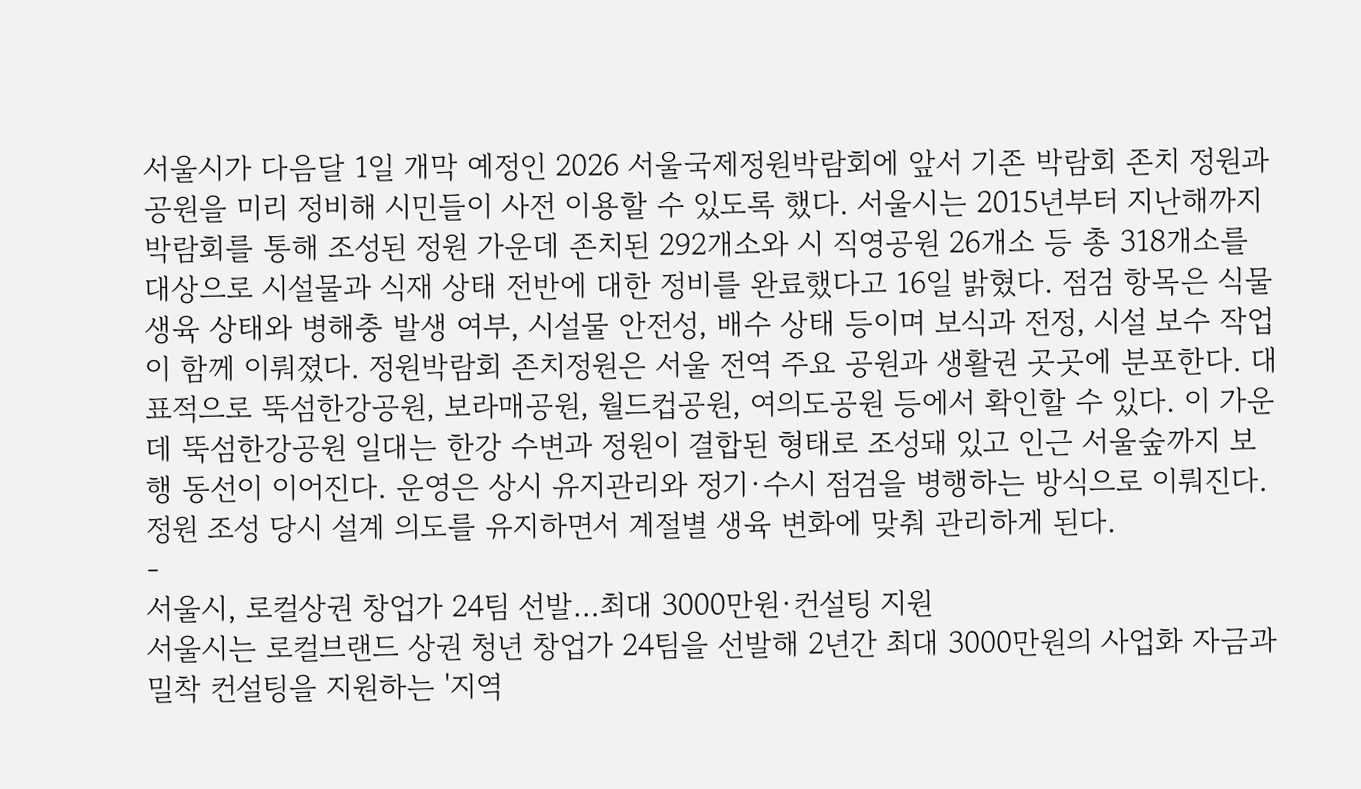서울시가 다음달 1일 개막 예정인 2026 서울국제정원박람회에 앞서 기존 박람회 존치 정원과 공원을 미리 정비해 시민들이 사전 이용할 수 있도록 했다. 서울시는 2015년부터 지난해까지 박람회를 통해 조성된 정원 가운데 존치된 292개소와 시 직영공원 26개소 등 총 318개소를 대상으로 시설물과 식재 상태 전반에 대한 정비를 완료했다고 16일 밝혔다. 점검 항목은 식물 생육 상태와 병해충 발생 여부, 시설물 안전성, 배수 상태 등이며 보식과 전정, 시설 보수 작업이 함께 이뤄졌다. 정원박람회 존치정원은 서울 전역 주요 공원과 생활권 곳곳에 분포한다. 대표적으로 뚝섬한강공원, 보라매공원, 월드컵공원, 여의도공원 등에서 확인할 수 있다. 이 가운데 뚝섬한강공원 일대는 한강 수변과 정원이 결합된 형태로 조성돼 있고 인근 서울숲까지 보행 동선이 이어진다. 운영은 상시 유지관리와 정기·수시 점검을 병행하는 방식으로 이뤄진다. 정원 조성 당시 설계 의도를 유지하면서 계절별 생육 변화에 맞춰 관리하게 된다.
-
서울시, 로컬상권 창업가 24팀 선발…최대 3000만원·컨설팅 지원
서울시는 로컬브랜드 상권 청년 창업가 24팀을 선발해 2년간 최대 3000만원의 사업화 자금과 밀착 컨설팅을 지원하는 '지역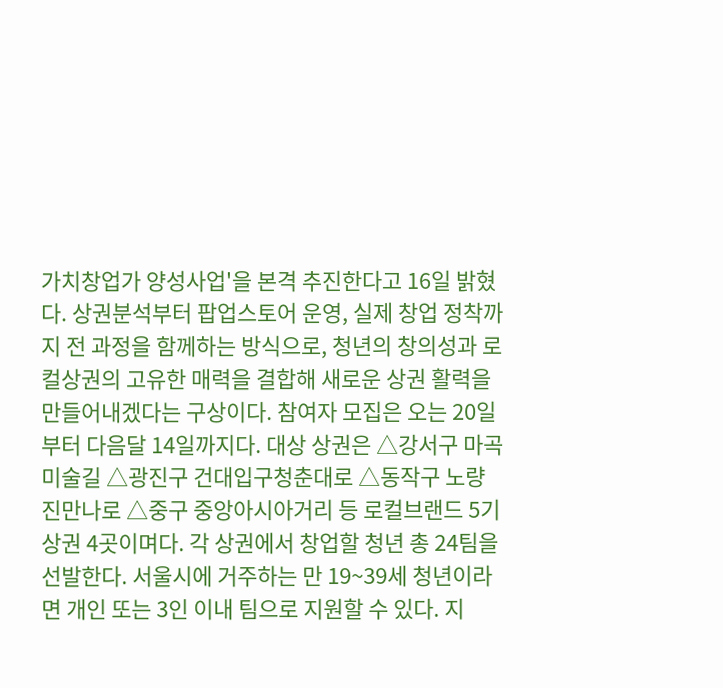가치창업가 양성사업'을 본격 추진한다고 16일 밝혔다. 상권분석부터 팝업스토어 운영, 실제 창업 정착까지 전 과정을 함께하는 방식으로, 청년의 창의성과 로컬상권의 고유한 매력을 결합해 새로운 상권 활력을 만들어내겠다는 구상이다. 참여자 모집은 오는 20일부터 다음달 14일까지다. 대상 상권은 △강서구 마곡미술길 △광진구 건대입구청춘대로 △동작구 노량진만나로 △중구 중앙아시아거리 등 로컬브랜드 5기 상권 4곳이며다. 각 상권에서 창업할 청년 총 24팀을 선발한다. 서울시에 거주하는 만 19~39세 청년이라면 개인 또는 3인 이내 팀으로 지원할 수 있다. 지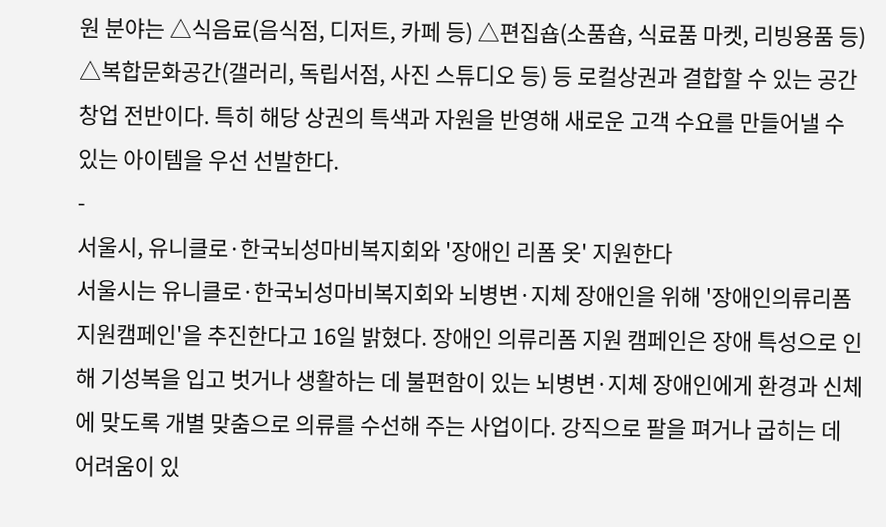원 분야는 △식음료(음식점, 디저트, 카페 등) △편집숍(소품숍, 식료품 마켓, 리빙용품 등) △복합문화공간(갤러리, 독립서점, 사진 스튜디오 등) 등 로컬상권과 결합할 수 있는 공간 창업 전반이다. 특히 해당 상권의 특색과 자원을 반영해 새로운 고객 수요를 만들어낼 수 있는 아이템을 우선 선발한다.
-
서울시, 유니클로·한국뇌성마비복지회와 '장애인 리폼 옷' 지원한다
서울시는 유니클로·한국뇌성마비복지회와 뇌병변·지체 장애인을 위해 '장애인의류리폼 지원캠페인'을 추진한다고 16일 밝혔다. 장애인 의류리폼 지원 캠페인은 장애 특성으로 인해 기성복을 입고 벗거나 생활하는 데 불편함이 있는 뇌병변·지체 장애인에게 환경과 신체에 맞도록 개별 맞춤으로 의류를 수선해 주는 사업이다. 강직으로 팔을 펴거나 굽히는 데 어려움이 있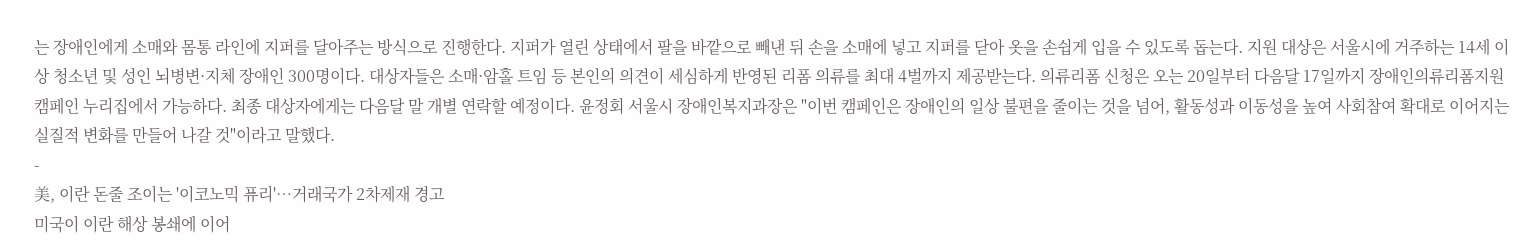는 장애인에게 소매와 몸통 라인에 지퍼를 달아주는 방식으로 진행한다. 지퍼가 열린 상태에서 팔을 바깥으로 빼낸 뒤 손을 소매에 넣고 지퍼를 닫아 옷을 손쉽게 입을 수 있도록 돕는다. 지원 대상은 서울시에 거주하는 14세 이상 청소년 및 성인 뇌병변·지체 장애인 300명이다. 대상자들은 소매·암홀 트임 등 본인의 의견이 세심하게 반영된 리폼 의류를 최대 4벌까지 제공받는다. 의류리폼 신청은 오는 20일부터 다음달 17일까지 장애인의류리폼지원캠페인 누리집에서 가능하다. 최종 대상자에게는 다음달 말 개별 연락할 예정이다. 윤정회 서울시 장애인복지과장은 "이번 캠페인은 장애인의 일상 불편을 줄이는 것을 넘어, 활동성과 이동성을 높여 사회참여 확대로 이어지는 실질적 변화를 만들어 나갈 것"이라고 말했다.
-
美, 이란 돈줄 조이는 '이코노믹 퓨리'…거래국가 2차제재 경고
미국이 이란 해상 봉쇄에 이어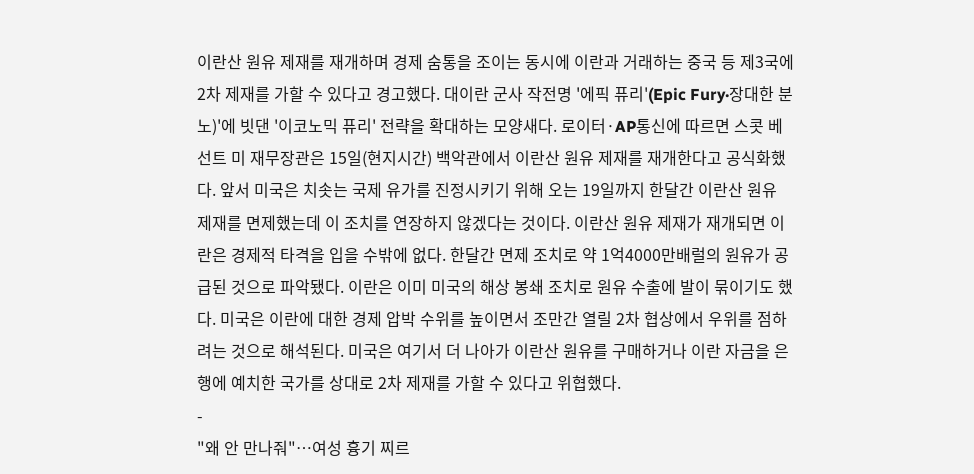이란산 원유 제재를 재개하며 경제 숨통을 조이는 동시에 이란과 거래하는 중국 등 제3국에 2차 제재를 가할 수 있다고 경고했다. 대이란 군사 작전명 '에픽 퓨리'(Epic Fury·장대한 분노)'에 빗댄 '이코노믹 퓨리' 전략을 확대하는 모양새다. 로이터·AP통신에 따르면 스콧 베선트 미 재무장관은 15일(현지시간) 백악관에서 이란산 원유 제재를 재개한다고 공식화했다. 앞서 미국은 치솟는 국제 유가를 진정시키기 위해 오는 19일까지 한달간 이란산 원유 제재를 면제했는데 이 조치를 연장하지 않겠다는 것이다. 이란산 원유 제재가 재개되면 이란은 경제적 타격을 입을 수밖에 없다. 한달간 면제 조치로 약 1억4000만배럴의 원유가 공급된 것으로 파악됐다. 이란은 이미 미국의 해상 봉쇄 조치로 원유 수출에 발이 묶이기도 했다. 미국은 이란에 대한 경제 압박 수위를 높이면서 조만간 열릴 2차 협상에서 우위를 점하려는 것으로 해석된다. 미국은 여기서 더 나아가 이란산 원유를 구매하거나 이란 자금을 은행에 예치한 국가를 상대로 2차 제재를 가할 수 있다고 위협했다.
-
"왜 안 만나줘"…여성 흉기 찌르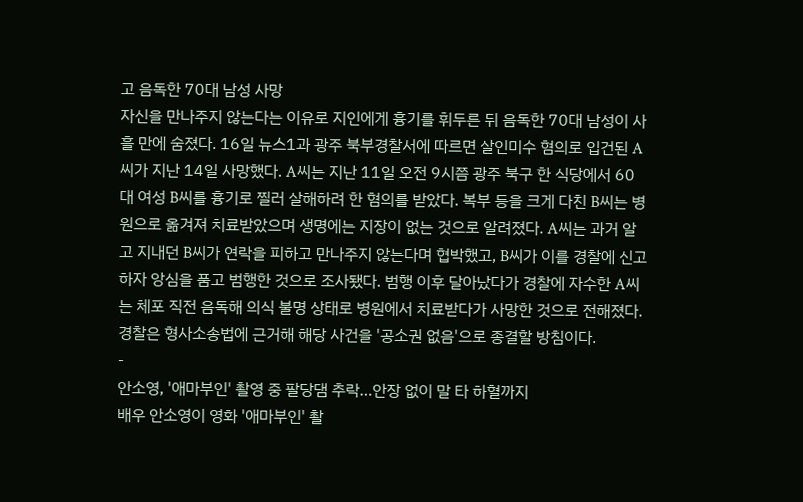고 음독한 70대 남성 사망
자신을 만나주지 않는다는 이유로 지인에게 흉기를 휘두른 뒤 음독한 70대 남성이 사흘 만에 숨졌다. 16일 뉴스1과 광주 북부경찰서에 따르면 살인미수 혐의로 입건된 A씨가 지난 14일 사망했다. A씨는 지난 11일 오전 9시쯤 광주 북구 한 식당에서 60대 여성 B씨를 흉기로 찔러 살해하려 한 혐의를 받았다. 복부 등을 크게 다친 B씨는 병원으로 옮겨져 치료받았으며 생명에는 지장이 없는 것으로 알려졌다. A씨는 과거 알고 지내던 B씨가 연락을 피하고 만나주지 않는다며 협박했고, B씨가 이를 경찰에 신고하자 앙심을 품고 범행한 것으로 조사됐다. 범행 이후 달아났다가 경찰에 자수한 A씨는 체포 직전 음독해 의식 불명 상태로 병원에서 치료받다가 사망한 것으로 전해졌다. 경찰은 형사소송법에 근거해 해당 사건을 '공소권 없음'으로 종결할 방침이다.
-
안소영, '애마부인' 촬영 중 팔당댐 추락…안장 없이 말 타 하혈까지
배우 안소영이 영화 '애마부인' 촬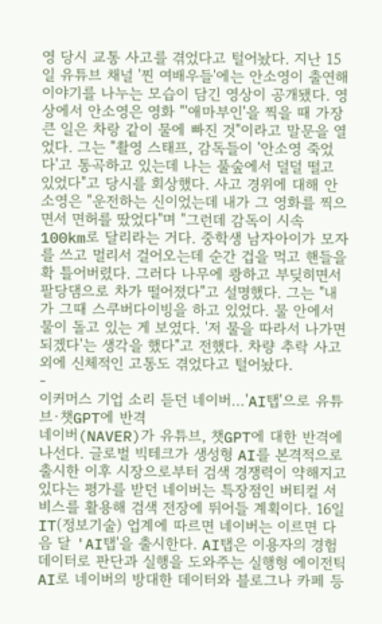영 당시 교통 사고를 겪었다고 털어놨다. 지난 15일 유튜브 채널 '찐 여배우들'에는 안소영이 출연해 이야기를 나누는 모습이 담긴 영상이 공개됐다. 영상에서 안소영은 영화 "'애마부인'을 찍을 때 가장 큰 일은 차랑 같이 물에 빠진 것"이라고 말문을 열었다. 그는 "촬영 스태프, 감독들이 '안소영 죽었다'고 통곡하고 있는데 나는 풀숲에서 덜덜 떨고 있었다"고 당시를 회상했다. 사고 경위에 대해 안소영은 "운전하는 신이었는데 내가 그 영화를 찍으면서 면허를 땄었다"며 "그런데 감독이 시속 100km로 달리라는 거다. 중학생 남자아이가 모자를 쓰고 멀리서 걸어오는데 순간 겁을 먹고 핸들을 확 틀어버렸다. 그러다 나무에 쾅하고 부딪히면서 팔당댐으로 차가 떨어졌다"고 설명했다. 그는 "내가 그때 스쿠버다이빙을 하고 있었다. 물 안에서 물이 돌고 있는 게 보였다. '저 물을 따라서 나가면 되겠다'는 생각을 했다"고 전했다. 차량 추락 사고 외에 신체적인 고통도 겪었다고 털어놨다.
-
이커머스 기업 소리 듣던 네이버…'AI탭'으로 유튜브·챗GPT에 반격
네이버(NAVER)가 유튜브, 챗GPT에 대한 반격에 나선다. 글로벌 빅테크가 생성형 AI를 본격적으로 출시한 이후 시장으로부터 검색 경쟁력이 약해지고 있다는 평가를 받던 네이버는 특장점인 버티컬 서비스를 활용해 검색 전장에 뛰어들 계획이다. 16일 IT(정보기술) 업계에 따르면 네이버는 이르면 다음 달 'AI탭'을 출시한다. AI탭은 이용자의 경험 데이터로 판단과 실행을 도와주는 실행형 에이전틱 AI로 네이버의 방대한 데이터와 블로그나 카페 등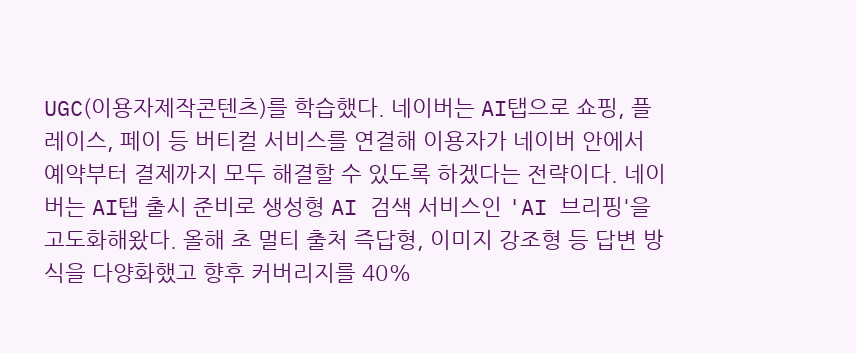UGC(이용자제작콘텐츠)를 학습했다. 네이버는 AI탭으로 쇼핑, 플레이스, 페이 등 버티컬 서비스를 연결해 이용자가 네이버 안에서 예약부터 결제까지 모두 해결할 수 있도록 하겠다는 전략이다. 네이버는 AI탭 출시 준비로 생성형 AI 검색 서비스인 'AI 브리핑'을 고도화해왔다. 올해 초 멀티 출처 즉답형, 이미지 강조형 등 답변 방식을 다양화했고 향후 커버리지를 40%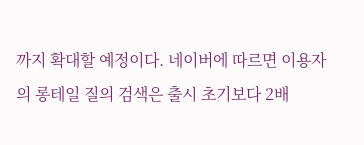까지 확대할 예정이다. 네이버에 따르면 이용자의 롱테일 질의 검색은 출시 초기보다 2배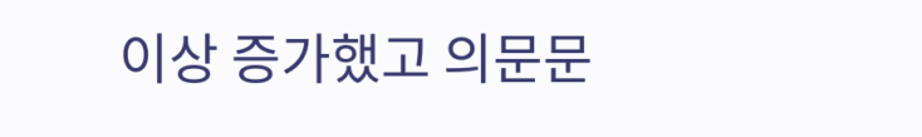이상 증가했고 의문문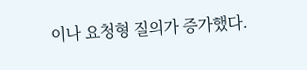이나 요청형 질의가 증가했다.